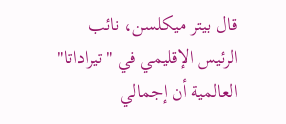قال بيتر ميكلسن، نائب الرئيس الإقليمي في "تيراداتا" العالمية أن إجمالي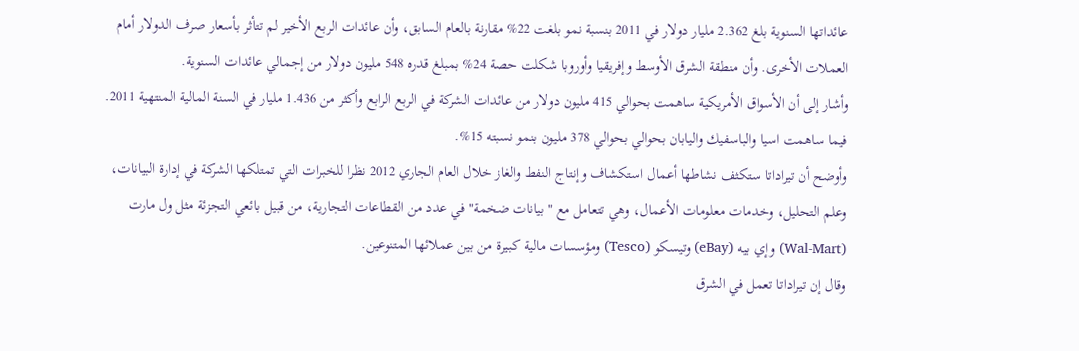عائداتها السنوية بلغ 2.362 مليار دولار في 2011 بنسبة نمو بلغت 22% مقارنة بالعام السابق، وأن عائدات الربع الأخير لم تتأثر بأسعار صرف الدولار أمام العملات الأخرى. وأن منطقة الشرق الأوسط وإفريقيا وأوروبا شكلت حصة 24% بمبلغ قدره 548 مليون دولار من إجمالي عائدات السنوية.
وأشار إلى أن الأسواق الأمريكية ساهمت بحوالي 415 مليون دولار من عائدات الشركة في الربع الرابع وأكثر من 1.436 مليار في السنة المالية المنتهية 2011. فيما ساهمت اسيا والباسفيك واليابان بحوالي بحوالي 378 مليون بنمو نسبته 15%.
وأوضح أن تيراداتا ستكثف نشاطها أعمال استكشاف وإنتاج النفط والغاز خلال العام الجاري 2012 نظرا للخبرات التي تمتلكها الشركة في إدارة البيانات، وعلم التحليل، وخدمات معلومات الأعمال، وهي تتعامل مع "بيانات ضخمة" في عدد من القطاعات التجارية، من قبيل بائعي التجزئة مثل ول مارت (Wal-Mart) وإي بيه (eBay) وتيسكو (Tesco) ومؤسسات مالية كبيرة من بين عملائها المتنوعين.
وقال إن تيراداتا تعمل في الشرق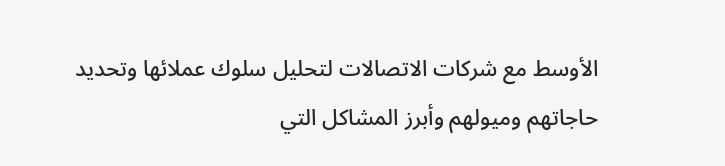الأوسط مع شركات الاتصالات لتحليل سلوك عملائها وتحديد حاجاتهم وميولهم وأبرز المشاكل التي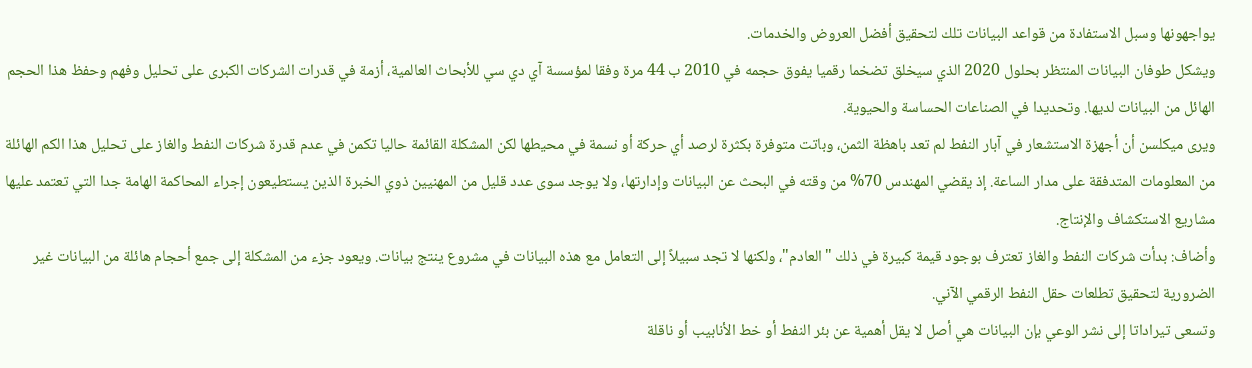يواجهونها وسبل الاستفادة من قواعد البيانات تلك لتحقيق أفضل العروض والخدمات.
ويشكل طوفان البيانات المنتظر بحلول 2020 الذي سيخلق تضخما رقميا يفوق حجمه في 2010 ب 44 مرة وفقا لمؤسسة آي دي سي للأبحاث العالمية، أزمة في قدرات الشركات الكبرى على تحليل وفهم وحفظ هذا الحجم الهائل من البيانات لديها. وتحديدا في الصناعات الحساسة والحيوية.
ويرى ميكلسن أن أجهزة الاستشعار في آبار النفط لم تعد باهظة الثمن، وباتت متوفرة بكثرة لرصد أي حركة أو نسمة في محيطها لكن المشكلة القائمة حاليا تكمن في عدم قدرة شركات النفط والغاز على تحليل هذا الكم الهائلة من المعلومات المتدفقة على مدار الساعة. إذ يقضي المهندس 70% من وقته في البحث عن البيانات وإدارتها، ولا يوجد سوى عدد قليل من المهنيين ذوي الخبرة الذين يستطيعون إجراء المحاكمة الهامة جدا التي تعتمد عليها مشاريع الاستكشاف والإنتاج.
وأضاف: بدأت شركات النفط والغاز تعترف بوجود قيمة كبيرة في ذلك "العادم"، ولكنها لا تجد سبيلاً إلى التعامل مع هذه البيانات في مشروع ينتج بيانات. ويعود جزء من المشكلة إلى جمع أحجام هائلة من البيانات غير الضرورية لتحقيق تطلعات حقل النفط الرقمي الآني.
وتسعى تيراداتا إلى نشر الوعي بإن البيانات هي أصل لا يقل أهمية عن بئر النفط أو خط الأنابيب أو ناقلة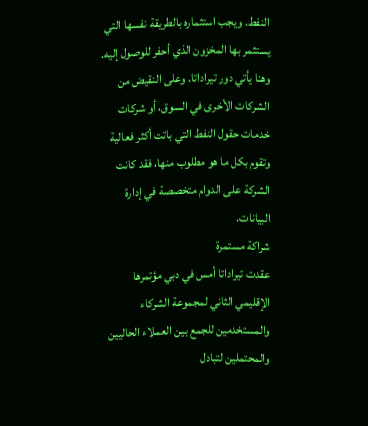النفط. ويجب استثماره بالطريقة نفسها التي يستثمر بها المخزون الذي أحفر للوصول إليه.
وهنا يأتي دور تيراداتا. وعلى النقيض من الشركات الأخرى في السوق، أو شركات خدمات حقول النفط التي باتت أكثر فعالية وتقوم بكل ما هو مطلوب منها، فقد كانت الشركة على الدوام متخصصة في إدارة البيانات.
شراكة مستمرة
عقدت تيراداتا أمس في دبي مؤتمرها الإقليمي الثاني لمجموعة الشركاء والمستخدمين للجمع بين العملاء الحاليين والمحتملين لتبادل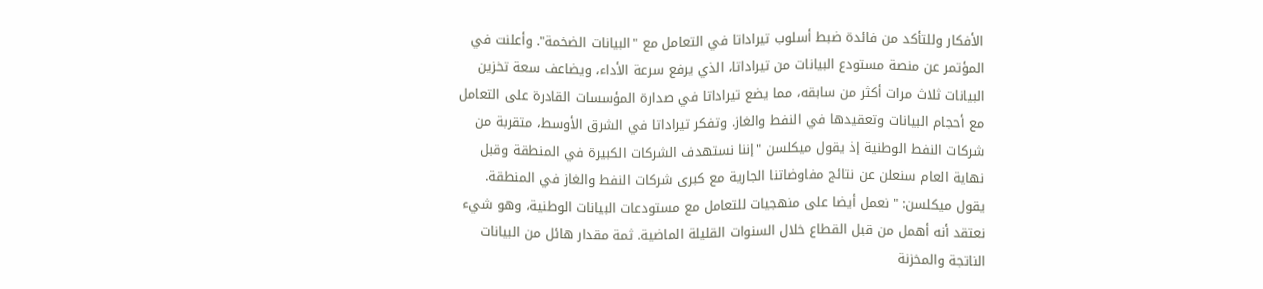الأفكار وللتأكد من فائدة ضبط أسلوب تيراداتا في التعامل مع "البيانات الضخمة". وأعلنت في المؤتمر عن منصة مستودع البيانات من تيراداتا، الذي يرفع سرعة الأداء، ويضاعف سعة تخزين البيانات ثلاث مرات أكثر من سابقه، مما يضع تيراداتا في صدارة المؤسسات القادرة على التعامل مع أحجام البيانات وتعقيدها في النفط والغاز. وتفكر تيراداتا في الشرق الأوسط، متقربة من شركات النفط الوطنية إذ يقول ميكلسن "إننا نستهدف الشركات الكبيرة في المنطقة وقبل نهاية العام سنعلن عن نتائج مفاوضاتنا الجارية مع كبرى شركات النفط والغاز في المنطقة.
يقول ميكلسن: " نعمل أيضا على منهجيات للتعامل مع مستودعات البيانات الوطنية، وهو شيء نعتقد أنه أهمل من قبل القطاع خلال السنوات القليلة الماضية. ثمة مقدار هائل من البيانات الناتجة والمخزنة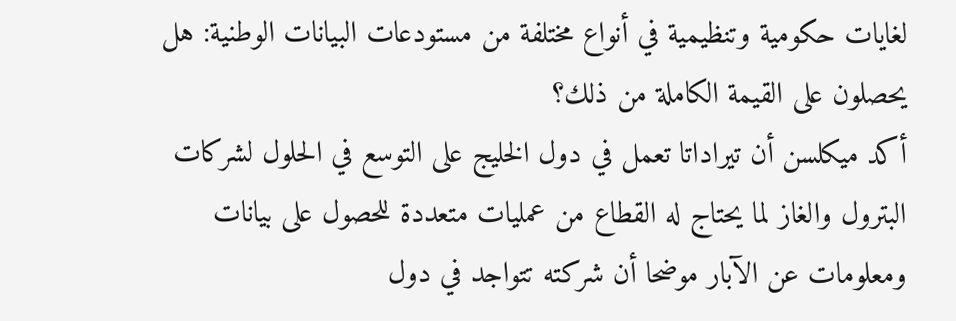لغايات حكومية وتنظيمية في أنواع مختلفة من مستودعات البيانات الوطنية: هل يحصلون على القيمة الكاملة من ذلك؟
أكد ميكلسن أن تيراداتا تعمل في دول الخليج على التوسع في الحلول لشركات البترول والغاز لما يحتاج له القطاع من عمليات متعددة للحصول على بيانات ومعلومات عن الآبار موضحا أن شركته تتواجد في دول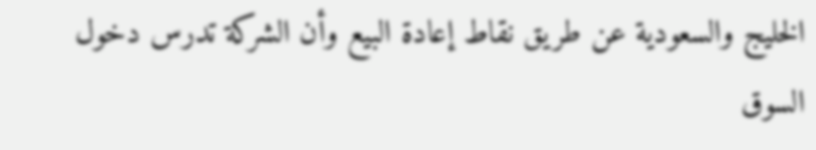الخليج والسعودية عن طريق نقاط إعادة البيع وأن الشركة تدرس دخول السوق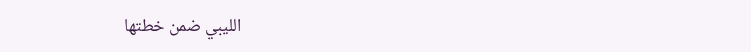الليبي ضمن خطتها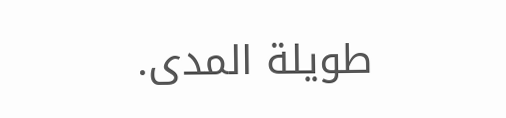طويلة المدى.